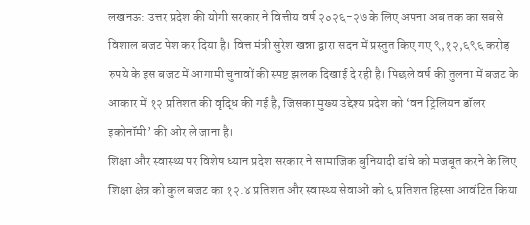लखनऊ: उत्तर प्रदेश की योगी सरकार ने वित्तीय वर्ष २०२६-२७ के लिए अपना अब तक का सबसे विशाल बजट पेश कर दिया है। वित्त मंत्री सुरेश खन्ना द्वारा सदन में प्रस्तुत किए गए ९,१२,६९६ करोड़ रुपये के इस बजट में आगामी चुनावों की स्पष्ट झलक दिखाई दे रही है। पिछले वर्ष की तुलना में बजट के आकार में १२ प्रतिशत की वृद्धि की गई है, जिसका मुख्य उद्देश्य प्रदेश को ‘वन ट्रिलियन डॉलर इकोनॉमी’ की ओर ले जाना है।
शिक्षा और स्वास्थ्य पर विशेष ध्यान प्रदेश सरकार ने सामाजिक बुनियादी ढांचे को मजबूत करने के लिए शिक्षा क्षेत्र को कुल बजट का १२.४ प्रतिशत और स्वास्थ्य सेवाओं को ६ प्रतिशत हिस्सा आवंटित किया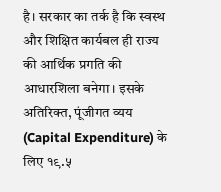है। सरकार का तर्क है कि स्वस्थ और शिक्षित कार्यबल ही राज्य की आर्थिक प्रगति की आधारशिला बनेगा। इसके अतिरिक्त, पूंजीगत व्यय (Capital Expenditure) के लिए १९.५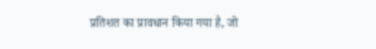प्रतिशत का प्रावधान किया गया है, जो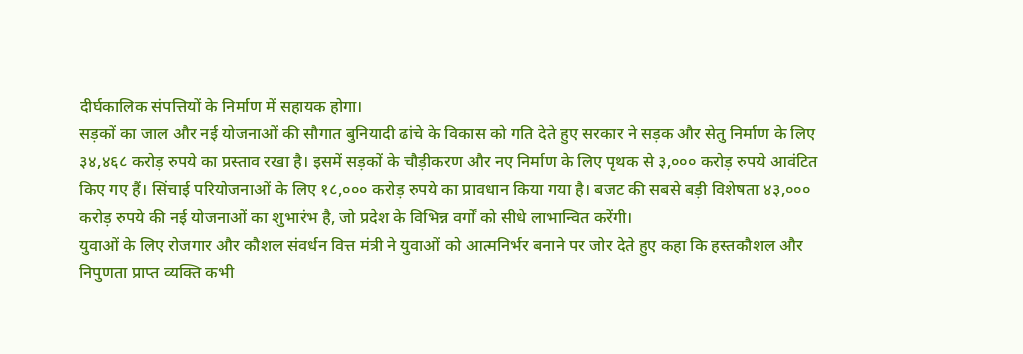दीर्घकालिक संपत्तियों के निर्माण में सहायक होगा।
सड़कों का जाल और नई योजनाओं की सौगात बुनियादी ढांचे के विकास को गति देते हुए सरकार ने सड़क और सेतु निर्माण के लिए ३४,४६८ करोड़ रुपये का प्रस्ताव रखा है। इसमें सड़कों के चौड़ीकरण और नए निर्माण के लिए पृथक से ३,००० करोड़ रुपये आवंटित किए गए हैं। सिंचाई परियोजनाओं के लिए १८,००० करोड़ रुपये का प्रावधान किया गया है। बजट की सबसे बड़ी विशेषता ४३,००० करोड़ रुपये की नई योजनाओं का शुभारंभ है, जो प्रदेश के विभिन्न वर्गों को सीधे लाभान्वित करेंगी।
युवाओं के लिए रोजगार और कौशल संवर्धन वित्त मंत्री ने युवाओं को आत्मनिर्भर बनाने पर जोर देते हुए कहा कि हस्तकौशल और निपुणता प्राप्त व्यक्ति कभी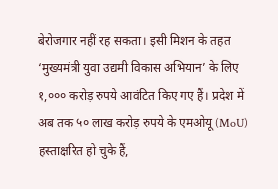बेरोजगार नहीं रह सकता। इसी मिशन के तहत ‘मुख्यमंत्री युवा उद्यमी विकास अभियान’ के लिए १,००० करोड़ रुपये आवंटित किए गए हैं। प्रदेश में अब तक ५० लाख करोड़ रुपये के एमओयू (MoU) हस्ताक्षरित हो चुके हैं,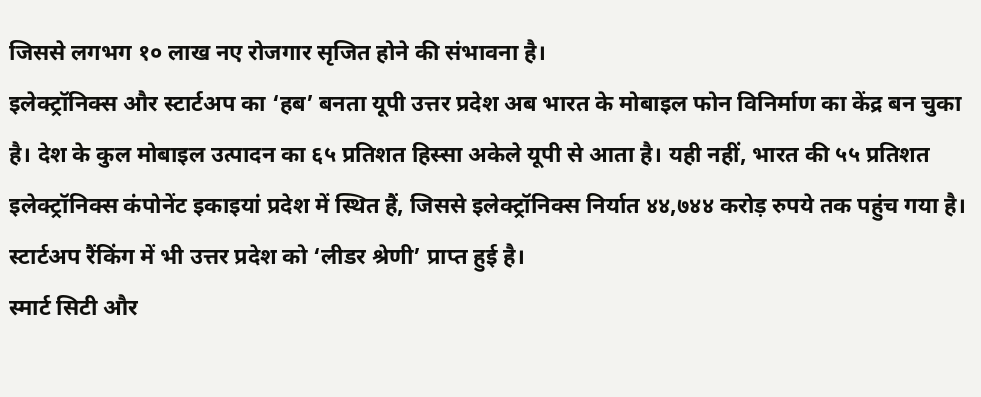जिससे लगभग १० लाख नए रोजगार सृजित होने की संभावना है।
इलेक्ट्रॉनिक्स और स्टार्टअप का ‘हब’ बनता यूपी उत्तर प्रदेश अब भारत के मोबाइल फोन विनिर्माण का केंद्र बन चुका है। देश के कुल मोबाइल उत्पादन का ६५ प्रतिशत हिस्सा अकेले यूपी से आता है। यही नहीं, भारत की ५५ प्रतिशत इलेक्ट्रॉनिक्स कंपोनेंट इकाइयां प्रदेश में स्थित हैं, जिससे इलेक्ट्रॉनिक्स निर्यात ४४,७४४ करोड़ रुपये तक पहुंच गया है। स्टार्टअप रैंकिंग में भी उत्तर प्रदेश को ‘लीडर श्रेणी’ प्राप्त हुई है।
स्मार्ट सिटी और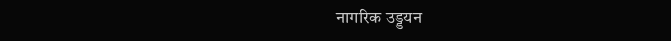नागरिक उड्डयन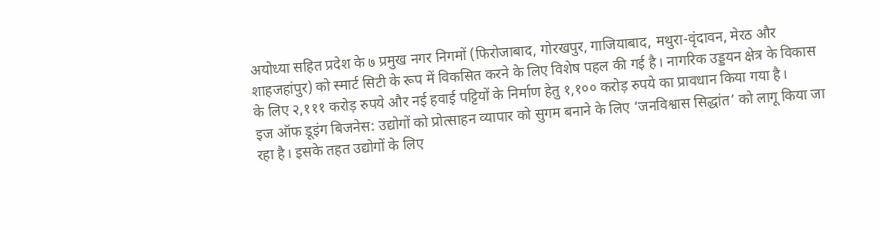अयोध्या सहित प्रदेश के ७ प्रमुख नगर निगमों (फिरोजाबाद, गोरखपुर, गाजियाबाद, मथुरा-वृंदावन, मेरठ और शाहजहांपुर) को स्मार्ट सिटी के रूप में विकसित करने के लिए विशेष पहल की गई है। नागरिक उड्डयन क्षेत्र के विकास के लिए २,१११ करोड़ रुपये और नई हवाई पट्टियों के निर्माण हेतु १,१०० करोड़ रुपये का प्रावधान किया गया है।
इज ऑफ डूइंग बिजनेस: उद्योगों को प्रोत्साहन व्यापार को सुगम बनाने के लिए ‘जनविश्वास सिद्धांत’ को लागू किया जा रहा है। इसके तहत उद्योगों के लिए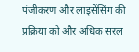पंजीकरण और लाइसेंसिंग की प्रक्रिया को और अधिक सरल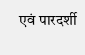एवं पारदर्शी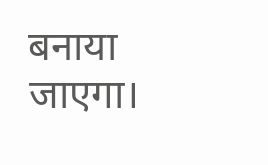बनाया जाएगा।